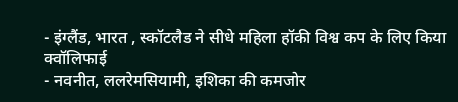- इंग्लैंड, भारत , स्कॉटलैड ने सीधे महिला हॉकी विश्व कप के लिए किया क्वॉलिफाई
- नवनीत, ललरेमसियामी, इशिका की कमजोर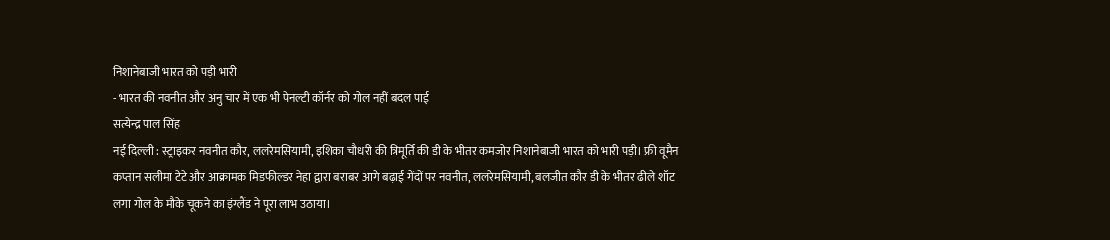निशानेबाजी भारत को पड़ी भारी
- भारत की नवनीत और अनु चार में एक भी पेनल्टी कॉर्नर को गोल नहीं बदल पाई
सत्येन्द्र पाल सिंह
नई दिल्ली : स्ट्राइकर नवनीत कौर, ललरेमसियामी, इशिका चौधरी की त्रिमूर्ति की डी के भीतर कमजोर निशानेबाजी भारत को भारी पड़ी। फ्री वूमैन कप्तान सलीमा टेटे और आक्रामक मिडफील्डर नेहा द्वारा बराबर आगे बढ़ाई गेंदों पर नवनीत, ललरेमसियामी, बलजीत कौर डी के भीतर ढीले शॉट लगा गोल के मौके चूकने का इंग्लैंड ने पूरा लाभ उठाया।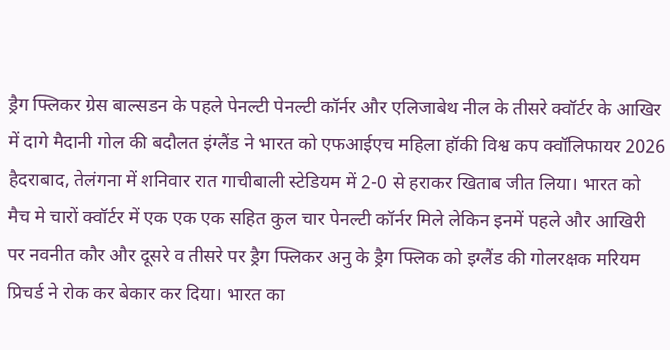ड्रैग फ्लिकर ग्रेस बाल्सडन के पहले पेनल्टी पेनल्टी कॉर्नर और एलिजाबेथ नील के तीसरे क्वॉर्टर के आखिर में दागे मैदानी गोल की बदौलत इंग्लैंड ने भारत को एफआईएच महिला हॉकी विश्व कप क्वॉलिफायर 2026 हैदराबाद, तेलंगना में शनिवार रात गाचीबाली स्टेडियम में 2-0 से हराकर खिताब जीत लिया। भारत को मैच मे चारों क्वॉर्टर में एक एक एक सहित कुल चार पेनल्टी कॉर्नर मिले लेकिन इनमें पहले और आखिरी पर नवनीत कौर और दूसरे व तीसरे पर ड्रैग फ्लिकर अनु के ड्रैग फ्लिक को इग्लैंड की गोलरक्षक मरियम प्रिचर्ड ने रोक कर बेकार कर दिया। भारत का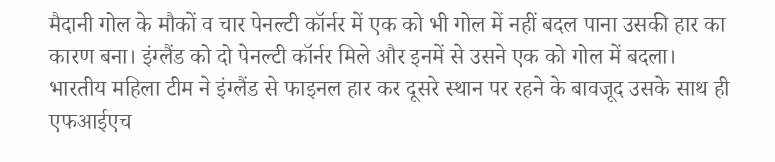मैदानी गोल के मौकों व चार पेनल्टी कॉर्नर में एक को भी गोल में नहीं बदल पाना उसकी हार का कारण बना। इंग्लैंड को दो पेनल्टी कॉर्नर मिले और इनमें से उसने एक को गोल में बदला। भारतीय महिला टीम ने इंग्लैंड से फाइनल हार कर दूसरे स्थान पर रहने के बावजूद उसके साथ ही एफआईएच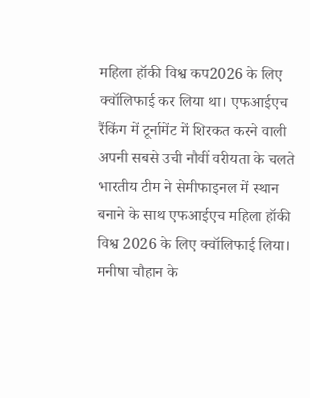महिला हॉकी विश्व कप2026 के लिए क्वॉलिफाई कर लिया था। एफआईएच रैंकिंग में टूर्नामेंट में शिरकत करने वाली अपनी सबसे उची नौवीं वरीयता के चलते भारतीय टीम ने सेमीफाइनल में स्थान बनाने के साथ एफआईएच महिला हॉकी विश्व 2026 के लिए क्वॉलिफाई लिया। मनीषा चौहान के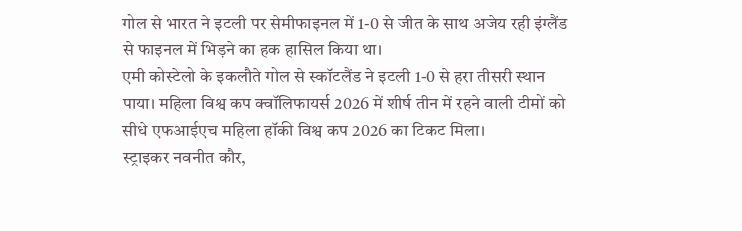गोल से भारत ने इटली पर सेमीफाइनल में 1-0 से जीत के साथ अजेय रही इंग्लैंड से फाइनल में भिड़ने का हक हासिल किया था।
एमी कोस्टेलो के इकलौते गोल से स्कॉटलैंड ने इटली 1-0 से हरा तीसरी स्थान पाया। महिला विश्व कप क्वॉलिफायर्स 2026 में शीर्ष तीन में रहने वाली टीमों को सीधे एफआईएच महिला हॉकी विश्व कप 2026 का टिकट मिला।
स्ट्राइकर नवनीत कौर,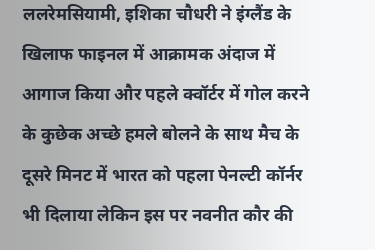ललरेमसियामी, इशिका चौधरी ने इंग्लैंड के खिलाफ फाइनल में आक्रामक अंदाज में आगाज किया और पहले क्वॉर्टर में गोल करने के कुछेक अच्छे हमले बोलने के साथ मैच के दूसरे मिनट में भारत को पहला पेनल्टी कॉर्नर भी दिलाया लेकिन इस पर नवनीत कौर की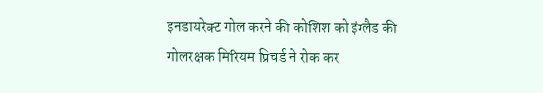इनडायरेक्ट गोल करने की कोशिश को इंग्लैड की गोलरक्षक मिरियम प्रिचर्ड ने रोक कर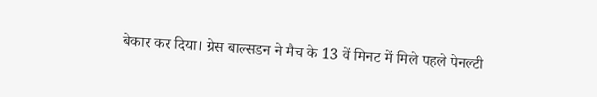बेकार कर दिया। ग्रेस बाल्सडन ने मैच के 13 वें मिनट में मिले पहले पेनल्टी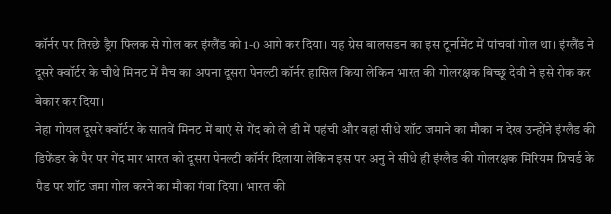कॉर्नर पर तिरछे ड्रैग फ्लिक से गोल कर इंग्लैंड को 1-0 आगे कर दिया। यह ग्रेस बालसडन का इस टूर्नामेंट में पांचवां गोल था। इंग्लैंड ने दूसरे क्वॉर्टर के चौथे मिनट में मैच का अपना दूसरा पेनल्टी कॉर्नर हासिल किया लेकिन भारत की गोलरक्षक बिच्छू देवी ने इसे रोक कर बेकार कर दिया।
नेहा गोयल दूसरे क्वॉर्टर के सातवें मिनट में बाएं से गेंद को ले डी में पहंची और वहां सीधे शॉट जमाने का मौका न देख उन्होंने इंग्लैड की डिफेंडर के पैर पर गेंद मार भारत को दूसरा पेनल्टी कॉर्नर दिलाया लेकिन इस पर अनु ने सीधे ही इंग्लैड की गोलरक्षक मिरियम प्रिचर्ड के पैड पर शॉट जमा गोल करने का मौका गंवा दिया। भारत की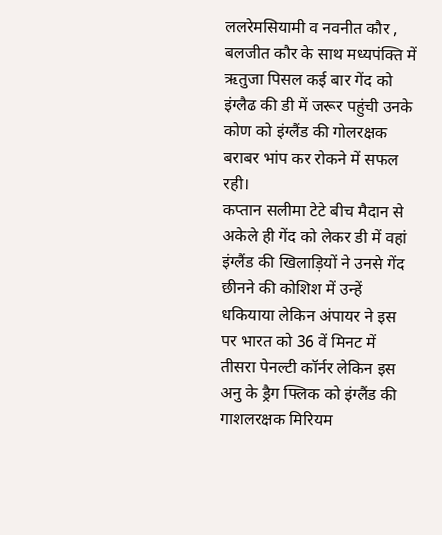ललरेमसियामी व नवनीत कौर , बलजीत कौर के साथ मध्यपंक्ति में ऋतुजा पिसल कई बार गेंद को इंग्लैढ की डी में जरूर पहुंची उनके कोण को इंग्लैंड की गोलरक्षक बराबर भांप कर रोकने में सफल रही।
कप्तान सलीमा टेटे बीच मैदान से अकेले ही गेंद को लेकर डी में वहां इंग्लैंड की खिलाड़ियों ने उनसे गेंद छीनने की कोशिश में उन्हें धकियाया लेकिन अंपायर ने इस पर भारत को 36 वें मिनट में तीसरा पेनल्टी कॉर्नर लेकिन इस अनु के ड्रैग फ्लिक को इंग्लैंड की गाशलरक्षक मिरियम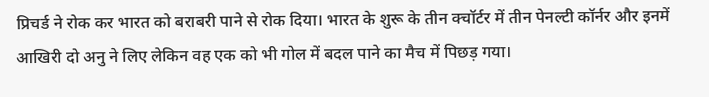प्रिचर्ड ने रोक कर भारत को बराबरी पाने से रोक दिया। भारत के शुरू के तीन क्चॉर्टर में तीन पेनल्टी कॉर्नर और इनमें आखिरी दो अनु ने लिए लेकिन वह एक को भी गोल में बदल पाने का मैच में पिछड़ गया।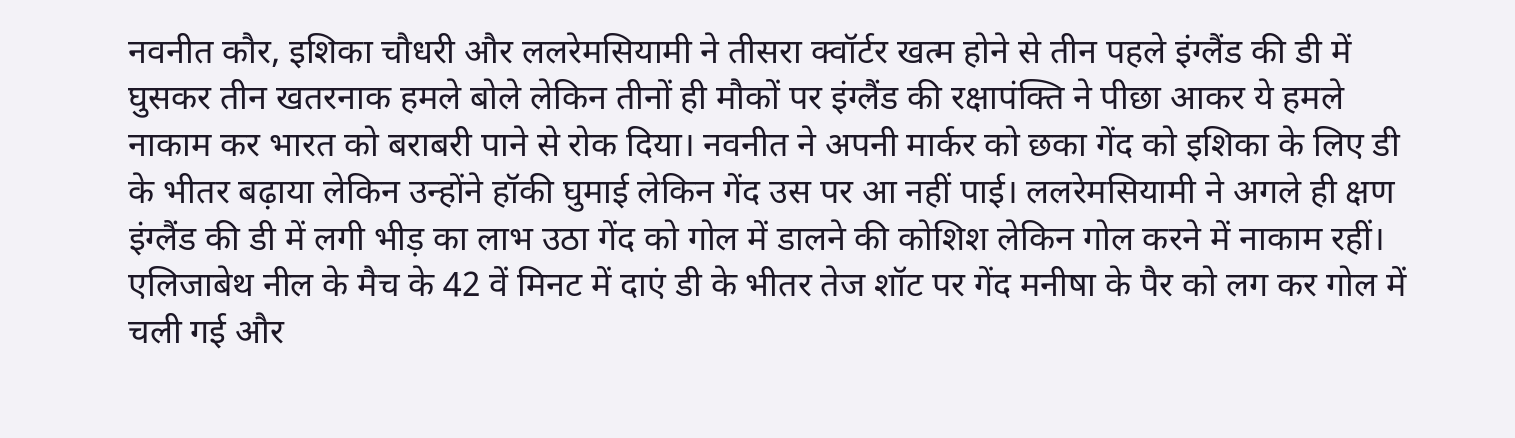नवनीत कौर, इशिका चौधरी और ललरेमसियामी ने तीसरा क्वॉर्टर खत्म होने से तीन पहले इंग्लैंड की डी में घुसकर तीन खतरनाक हमले बोले लेकिन तीनों ही मौकों पर इंग्लैंड की रक्षापंक्ति ने पीछा आकर ये हमले नाकाम कर भारत को बराबरी पाने से रोक दिया। नवनीत ने अपनी मार्कर को छका गेंद को इशिका के लिए डी के भीतर बढ़ाया लेकिन उन्होंने हॉकी घुमाई लेकिन गेंद उस पर आ नहीं पाई। ललरेमसियामी ने अगले ही क्षण इंग्लैंड की डी में लगी भीड़ का लाभ उठा गेंद को गोल में डालने की कोशिश लेकिन गोल करने में नाकाम रहीं। एलिजाबेथ नील के मैच के 42 वें मिनट में दाएं डी के भीतर तेज शॉट पर गेंद मनीषा के पैर को लग कर गोल में चली गई और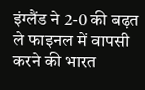इंग्लैंड ने 2-0 की बढ़त ले फाइनल में वापसी करने की भारत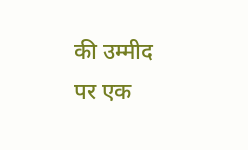की उम्मीद पर एक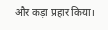और कड़ा प्रहार किया।